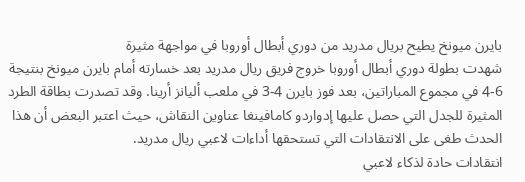بايرن ميونخ يطيح بريال مدريد من دوري أبطال أوروبا في مواجهة مثيرة
شهدت بطولة دوري أبطال أوروبا خروج فريق ريال مدريد بعد خسارته أمام بايرن ميونخ بنتيجة 6-4 في مجموع المباراتين، بعد فوز بايرن 4-3 في ملعب أليانز أرينا. وقد تصدرت بطاقة الطرد المثيرة للجدل التي حصل عليها إدواردو كامافينغا عناوين النقاش، حيث اعتبر البعض أن هذا الحدث طغى على الانتقادات التي تستحقها أداءات لاعبي ريال مدريد.
انتقادات حادة لذكاء لاعبي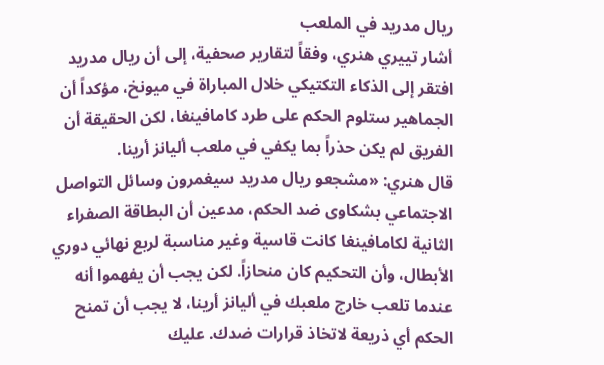ريال مدريد في الملعب
أشار تييري هنري، وفقاً لتقارير صحفية، إلى أن ريال مدريد افتقر إلى الذكاء التكتيكي خلال المباراة في ميونخ، مؤكداً أن الجماهير ستلوم الحكم على طرد كامافينغا، لكن الحقيقة أن الفريق لم يكن حذراً بما يكفي في ملعب أليانز أرينا.
قال هنري: «مشجعو ريال مدريد سيغمرون وسائل التواصل الاجتماعي بشكاوى ضد الحكم، مدعين أن البطاقة الصفراء الثانية لكامافينغا كانت قاسية وغير مناسبة لربع نهائي دوري الأبطال، وأن التحكيم كان منحازاً. لكن يجب أن يفهموا أنه عندما تلعب خارج ملعبك في أليانز أرينا، لا يجب أن تمنح الحكم أي ذريعة لاتخاذ قرارات ضدك. عليك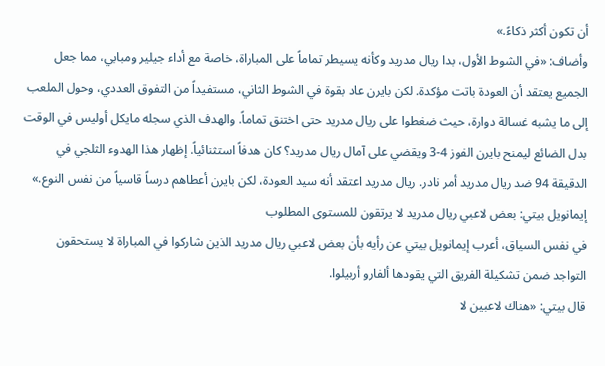أن تكون أكثر ذكاءً.»
وأضاف: «في الشوط الأول، بدا ريال مدريد وكأنه يسيطر تماماً على المباراة، خاصة مع أداء جيلير ومبابي، مما جعل الجميع يعتقد أن العودة باتت مؤكدة. لكن بايرن عاد بقوة في الشوط الثاني، مستفيداً من التفوق العددي، وحول الملعب إلى ما يشبه غسالة دوارة، حيث ضغطوا على ريال مدريد حتى اختنق تماماً. والهدف الذي سجله مايكل أوليس في الوقت بدل الضائع ليمنح بايرن الفوز 4-3 ويقضي على آمال ريال مدريد؟ كان هدفاً استثنائياً. إظهار هذا الهدوء الثلجي في الدقيقة 94 ضد ريال مدريد أمر نادر. ريال مدريد اعتقد أنه سيد العودة، لكن بايرن أعطاهم درساً قاسياً من نفس النوع.»
إيمانويل بيتي: بعض لاعبي ريال مدريد لا يرتقون للمستوى المطلوب
في نفس السياق، أعرب إيمانويل بيتي عن رأيه بأن بعض لاعبي ريال مدريد الذين شاركوا في المباراة لا يستحقون التواجد ضمن تشكيلة الفريق التي يقودها ألفارو أربيلوا.
قال بيتي: «هناك لاعبين لا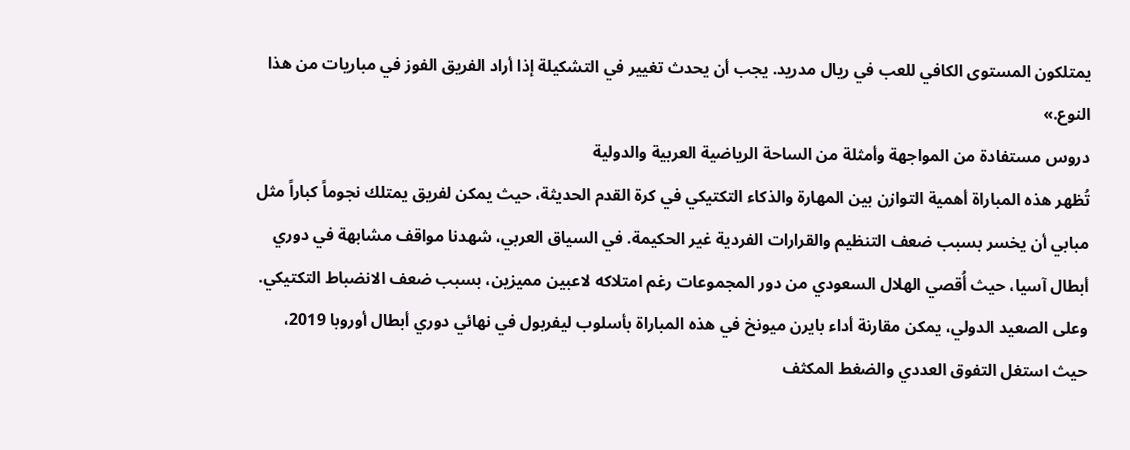يمتلكون المستوى الكافي للعب في ريال مدريد. يجب أن يحدث تغيير في التشكيلة إذا أراد الفريق الفوز في مباريات من هذا النوع.»
دروس مستفادة من المواجهة وأمثلة من الساحة الرياضية العربية والدولية
تُظهر هذه المباراة أهمية التوازن بين المهارة والذكاء التكتيكي في كرة القدم الحديثة، حيث يمكن لفريق يمتلك نجوماً كباراً مثل مبابي أن يخسر بسبب ضعف التنظيم والقرارات الفردية غير الحكيمة. في السياق العربي، شهدنا مواقف مشابهة في دوري أبطال آسيا، حيث أُقصي الهلال السعودي من دور المجموعات رغم امتلاكه لاعبين مميزين، بسبب ضعف الانضباط التكتيكي.
وعلى الصعيد الدولي، يمكن مقارنة أداء بايرن ميونخ في هذه المباراة بأسلوب ليفربول في نهائي دوري أبطال أوروبا 2019، حيث استغل التفوق العددي والضغط المكثف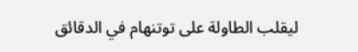ليقلب الطاولة على توتنهام في الدقائق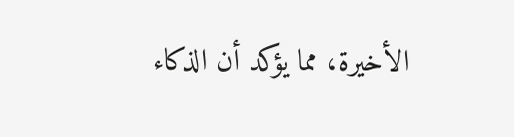الأخيرة، مما يؤكد أن الذكاء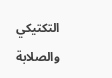التكتيكي والصلابة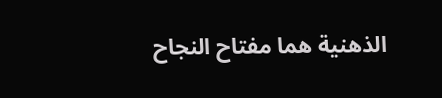الذهنية هما مفتاح النجاح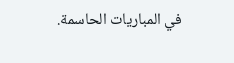في المباريات الحاسمة.